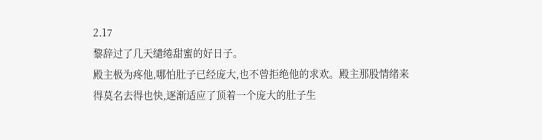2.17
黎辞过了几天缱绻甜蜜的好日子。
殿主极为疼他,哪怕肚子已经庞大,也不曾拒绝他的求欢。殿主那股情绪来得莫名去得也快,逐渐适应了顶着一个庞大的肚子生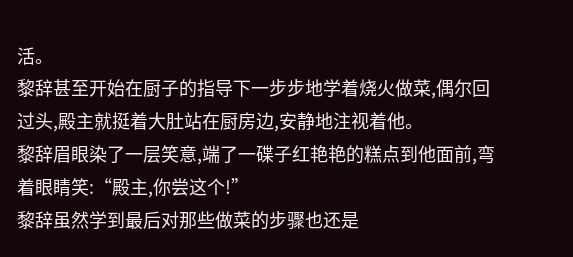活。
黎辞甚至开始在厨子的指导下一步步地学着烧火做菜,偶尔回过头,殿主就挺着大肚站在厨房边,安静地注视着他。
黎辞眉眼染了一层笑意,端了一碟子红艳艳的糕点到他面前,弯着眼睛笑:“殿主,你尝这个!”
黎辞虽然学到最后对那些做菜的步骤也还是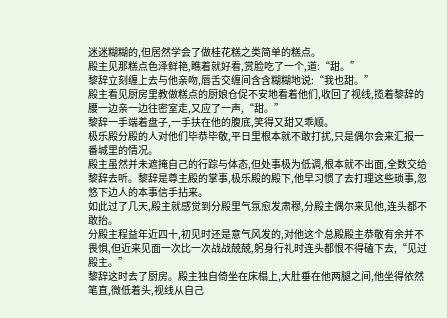迷迷糊糊的,但居然学会了做桂花糕之类简单的糕点。
殿主见那糕点色泽鲜艳,瞧着就好看,赏脸吃了一个,道:“甜。”
黎辞立刻缠上去与他亲吻,唇舌交缠间含含糊糊地说:“我也甜。”
殿主看见厨房里教做糕点的厨娘仓促不安地看着他们,收回了视线,揽着黎辞的腰一边亲一边往密室走,又应了一声,“甜。”
黎辞一手端着盘子,一手扶在他的腹底,笑得又甜又乖顺。
极乐殿分殿的人对他们毕恭毕敬,平日里根本就不敢打扰,只是偶尔会来汇报一番城里的情况。
殿主虽然并未遮掩自己的行踪与体态,但处事极为低调,根本就不出面,全数交给黎辞去听。黎辞是尊主殿的掌事,极乐殿的殿下,他早习惯了去打理这些琐事,忽悠下边人的本事信手拈来。
如此过了几天,殿主就感觉到分殿里气氛愈发肃穆,分殿主偶尔来见他,连头都不敢抬。
分殿主程益年近四十,初见时还是意气风发的,对他这个总殿殿主恭敬有余并不畏惧,但近来见面一次比一次战战兢兢,躬身行礼时连头都恨不得磕下去,“见过殿主。”
黎辞这时去了厨房。殿主独自倚坐在床榻上,大肚垂在他两腿之间,他坐得依然笔直,微低着头,视线从自己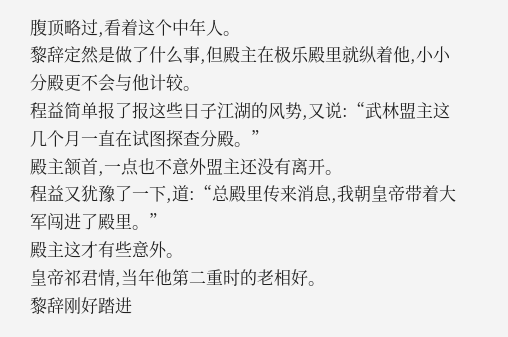腹顶略过,看着这个中年人。
黎辞定然是做了什么事,但殿主在极乐殿里就纵着他,小小分殿更不会与他计较。
程益简单报了报这些日子江湖的风势,又说:“武林盟主这几个月一直在试图探查分殿。”
殿主颔首,一点也不意外盟主还没有离开。
程益又犹豫了一下,道:“总殿里传来消息,我朝皇帝带着大军闯进了殿里。”
殿主这才有些意外。
皇帝祁君情,当年他第二重时的老相好。
黎辞刚好踏进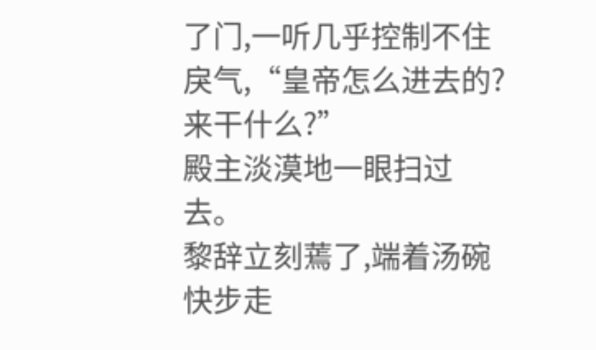了门,一听几乎控制不住戾气,“皇帝怎么进去的?来干什么?”
殿主淡漠地一眼扫过去。
黎辞立刻蔫了,端着汤碗快步走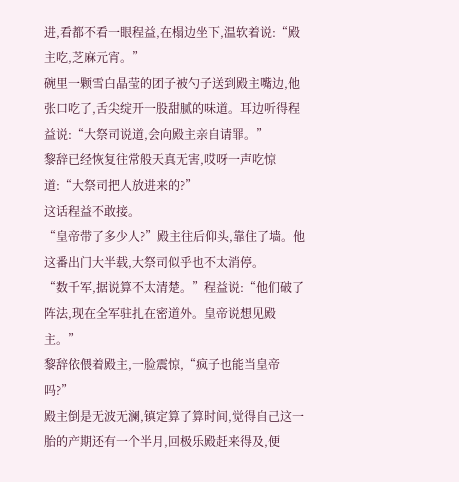进,看都不看一眼程益,在榻边坐下,温软着说:“殿主吃,芝麻元宵。”
碗里一颗雪白晶莹的团子被勺子送到殿主嘴边,他张口吃了,舌尖绽开一股甜腻的味道。耳边听得程益说:“大祭司说道,会向殿主亲自请罪。”
黎辞已经恢复往常般天真无害,哎呀一声吃惊道:“大祭司把人放进来的?”
这话程益不敢接。
“皇帝带了多少人?”殿主往后仰头,靠住了墙。他这番出门大半载,大祭司似乎也不太消停。
“数千军,据说算不太清楚。”程益说:“他们破了阵法,现在全军驻扎在密道外。皇帝说想见殿主。”
黎辞依偎着殿主,一脸震惊,“疯子也能当皇帝吗?”
殿主倒是无波无澜,镇定算了算时间,觉得自己这一胎的产期还有一个半月,回极乐殿赶来得及,便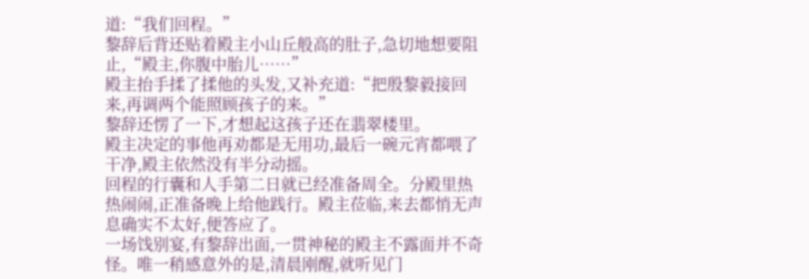道:“我们回程。”
黎辞后背还贴着殿主小山丘般高的肚子,急切地想要阻止,“殿主,你腹中胎儿……”
殿主抬手揉了揉他的头发,又补充道:“把殷黎毅接回来,再调两个能照顾孩子的来。”
黎辞还愣了一下,才想起这孩子还在翡翠楼里。
殿主决定的事他再劝都是无用功,最后一碗元宵都喂了干净,殿主依然没有半分动摇。
回程的行囊和人手第二日就已经准备周全。分殿里热热闹闹,正准备晚上给他践行。殿主莅临,来去都悄无声息确实不太好,便答应了。
一场饯别宴,有黎辞出面,一贯神秘的殿主不露面并不奇怪。唯一稍感意外的是,清晨刚醒,就听见门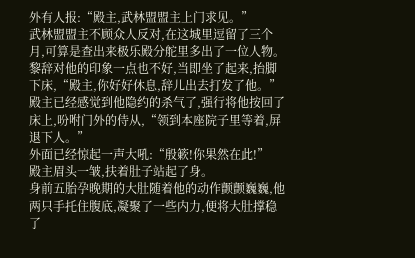外有人报:“殿主,武林盟盟主上门求见。”
武林盟盟主不顾众人反对,在这城里逗留了三个月,可算是查出来极乐殿分舵里多出了一位人物。
黎辞对他的印象一点也不好,当即坐了起来,抬脚下床,“殿主,你好好休息,辞儿出去打发了他。”
殿主已经感觉到他隐约的杀气了,强行将他按回了床上,吩咐门外的侍从,“领到本座院子里等着,屏退下人。”
外面已经惊起一声大吼:“殷簌!你果然在此!”
殿主眉头一皱,扶着肚子站起了身。
身前五胎孕晚期的大肚随着他的动作颤颤巍巍,他两只手托住腹底,凝聚了一些内力,便将大肚撑稳了